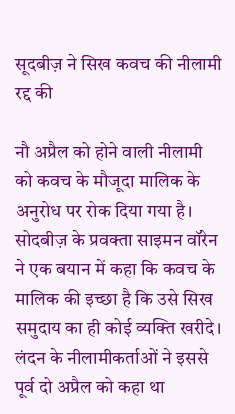सूदबीज़ ने सिख कवच की नीलामी रद्द की

नौ अप्रैल को होने वाली नीलामी को कवच के मौजूदा मालिक के अनुरोध पर रोक दिया गया है।
सोदबीज़ के प्रवक्ता साइमन वॉरेन ने एक बयान में कहा कि कवच के मालिक की इच्छा है कि उसे सिख समुदाय का ही कोई व्यक्ति खरीदे।
लंदन के नीलामीकर्ताओं ने इससे पूर्व दो अप्रैल को कहा था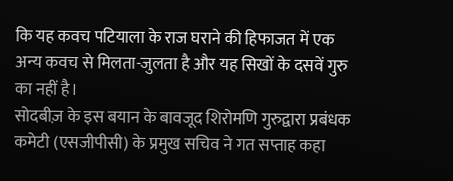कि यह कवच पटियाला के राज घराने की हिफाजत में एक अन्य कवच से मिलता-जुलता है और यह सिखों के दसवें गुरु का नहीं है।
सोदबीज़ के इस बयान के बावजूद शिरोमणि गुरुद्वारा प्रबंधक कमेटी (एसजीपीसी) के प्रमुख सचिव ने गत सप्ताह कहा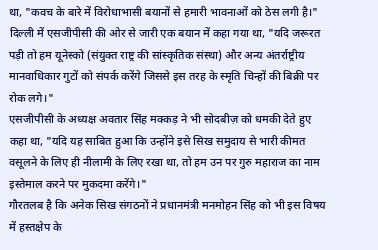था, "कवच के बारे में विरोधाभासी बयानों से हमारी भावनाओं को ठेस लगी है।"
दिल्ली में एसजीपीसी की ओर से जारी एक बयान में कहा गया था, "यदि जरूरत पड़ी तो हम यूनेस्को (संयुक्त राष्ट्र की सांस्कृतिक संस्था) और अन्य अंतर्राष्ट्रीय मानवाधिकार गुटों को संपर्क करेंगे जिससे इस तरह के स्मृति चिन्हों की बिक्री पर रोक लगे।"
एसजीपीसी के अध्यक्ष अवतार सिंह मक्कड़ ने भी सोदबीज़ को धमकी देते हुए कहा था, "यदि यह साबित हुआ कि उन्होंने इसे सिख समुदाय से भारी कीमत वसूलने के लिए ही नीलामी के लिए रखा था, तो हम उन पर गुरु महाराज का नाम इस्तेमाल करने पर मुकदमा करेंगे।"
गौरतलब है कि अनेक सिख संगठनों ने प्रधानमंत्री मनमोहन सिंह को भी इस विषय में हस्तक्षेप के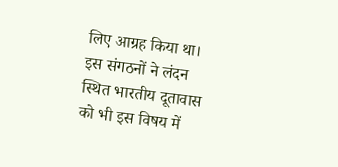लिए आग्रह किया था। इस संगठनों ने लंदन स्थित भारतीय दूतावास को भी इस विषय में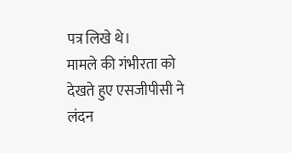पत्र लिखे थे।
मामले की गंभीरता को देखते हुए एसजीपीसी ने लंदन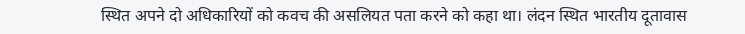स्थित अपने दो अधिकारियों को कवच की असलियत पता करने को कहा था। लंदन स्थित भारतीय दूतावास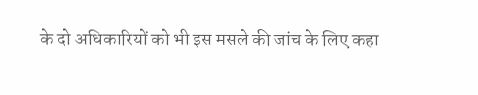के दो अधिकारियों को भी इस मसले की जांच के लिए कहा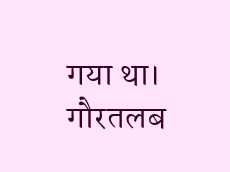गया था।
गौरतलब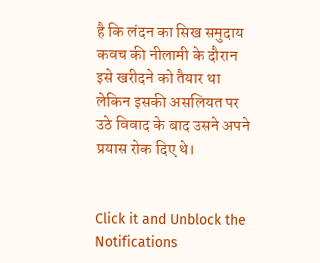है कि लंदन का सिख समुदाय कवच की नीलामी के दौरान इसे खरीदने को तैयार था लेकिन इसकी असलियत पर उठे विवाद के बाद उसने अपने प्रयास रोक दिए थे।


Click it and Unblock the Notifications